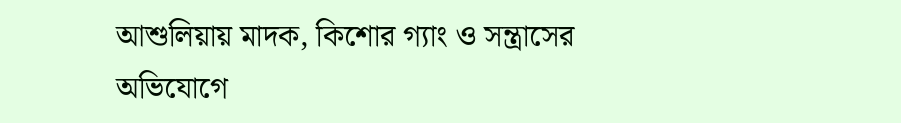আশুলিয়ায় মাদক, কিশোর গ্যাং ও সন্ত্রাসের অভিযোগে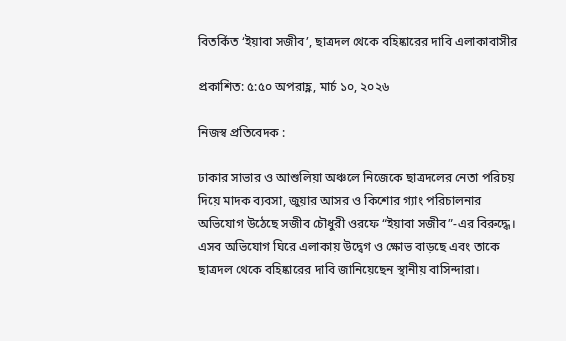বিতর্কিত ‘ইয়াবা সজীব’, ছাত্রদল থেকে বহিষ্কারের দাবি এলাকাবাসীর

প্রকাশিত: ৫:৫০ অপরাহ্ণ, মার্চ ১০, ২০২৬

নিজস্ব প্রতিবেদক :

ঢাকার সাভার ও আশুলিয়া অঞ্চলে নিজেকে ছাত্রদলের নেতা পরিচয় দিয়ে মাদক ব্যবসা, জুয়ার আসর ও কিশোর গ্যাং পরিচালনার অভিযোগ উঠেছে সজীব চৌধুরী ওরফে “ইয়াবা সজীব”-এর বিরুদ্ধে। এসব অভিযোগ ঘিরে এলাকায় উদ্বেগ ও ক্ষোভ বাড়ছে এবং তাকে ছাত্রদল থেকে বহিষ্কারের দাবি জানিয়েছেন স্থানীয় বাসিন্দারা।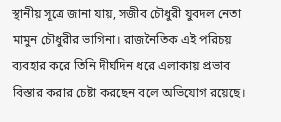স্থানীয় সূত্রে জানা যায়, সজীব চৌধুরী যুবদল নেতা মামুন চৌধুরীর ভাগিনা। রাজনৈতিক এই পরিচয় ব্যবহার করে তিনি দীর্ঘদিন ধরে এলাকায় প্রভাব বিস্তার করার চেষ্টা করছেন বলে অভিযোগ রয়েছে।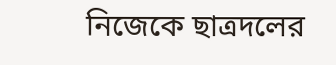নিজেকে ছাত্রদলের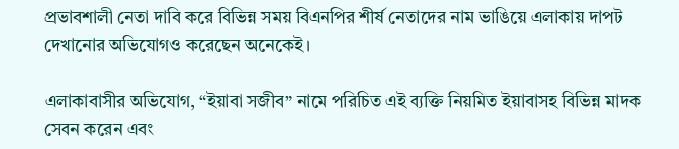প্রভাবশালী নেতা দাবি করে বিভিন্ন সময় বিএনপির শীর্ষ নেতাদের নাম ভাঙিয়ে এলাকায় দাপট দেখানোর অভিযোগও করেছেন অনেকেই।

এলাকাবাসীর অভিযোগ, “ইয়াবা সজীব” নামে পরিচিত এই ব্যক্তি নিয়মিত ইয়াবাসহ বিভিন্ন মাদক সেবন করেন এবং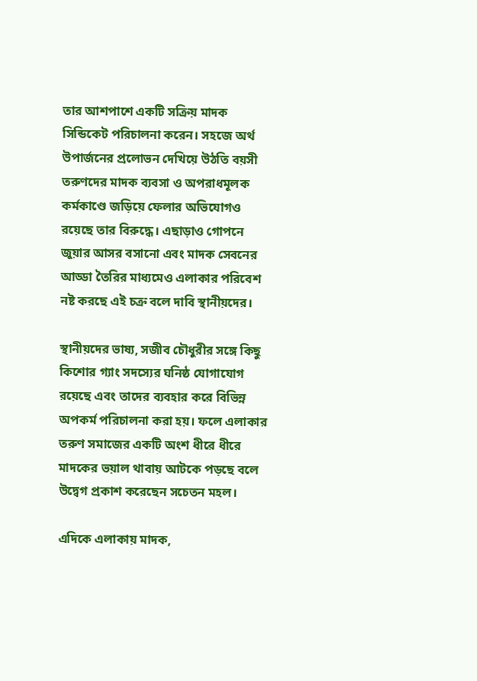তার আশপাশে একটি সক্রিয় মাদক সিন্ডিকেট পরিচালনা করেন। সহজে অর্থ উপার্জনের প্রলোভন দেখিয়ে উঠতি বয়সী তরুণদের মাদক ব্যবসা ও অপরাধমূলক কর্মকাণ্ডে জড়িয়ে ফেলার অভিযোগও রয়েছে তার বিরুদ্ধে। এছাড়াও গোপনে জুয়ার আসর বসানো এবং মাদক সেবনের আড্ডা তৈরির মাধ্যমেও এলাকার পরিবেশ নষ্ট করছে এই চক্র বলে দাবি স্থানীয়দের।

স্থানীয়দের ভাষ্য, সজীব চৌধুরীর সঙ্গে কিছু কিশোর গ্যাং সদস্যের ঘনিষ্ঠ যোগাযোগ রয়েছে এবং তাদের ব্যবহার করে বিভিন্ন অপকর্ম পরিচালনা করা হয়। ফলে এলাকার তরুণ সমাজের একটি অংশ ধীরে ধীরে মাদকের ভয়াল থাবায় আটকে পড়ছে বলে উদ্বেগ প্রকাশ করেছেন সচেতন মহল।

এদিকে এলাকায় মাদক,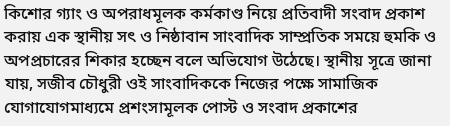কিশোর গ্যাং ও অপরাধমূলক কর্মকাণ্ড নিয়ে প্রতিবাদী সংবাদ প্রকাশ করায় এক স্থানীয় সৎ ও নিষ্ঠাবান সাংবাদিক সাম্প্রতিক সময়ে হুমকি ও অপপ্রচারের শিকার হচ্ছেন বলে অভিযোগ উঠেছে। স্থানীয় সূত্রে জানা যায়, সজীব চৌধুরী ওই সাংবাদিককে নিজের পক্ষে সামাজিক যোগাযোগমাধ্যমে প্রশংসামূলক পোস্ট ও সংবাদ প্রকাশের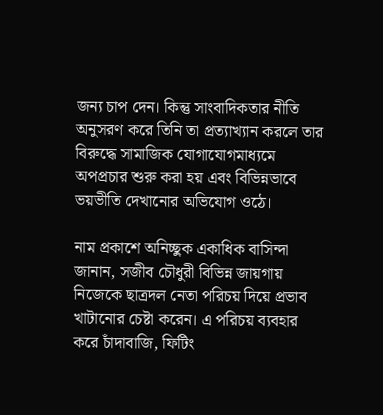জন্য চাপ দেন। কিন্তু সাংবাদিকতার নীতি অনুসরণ করে তিনি তা প্রত্যাখ্যান করলে তার বিরুদ্ধে সামাজিক যোগাযোগমাধ্যমে অপপ্রচার শুরু করা হয় এবং বিভিন্নভাবে ভয়ভীতি দেখানোর অভিযোগ ওঠে।

নাম প্রকাশে অনিচ্ছুক একাধিক বাসিন্দা জানান, সজীব চৌধুরী বিভিন্ন জায়গায় নিজেকে ছাত্রদল নেতা পরিচয় দিয়ে প্রভাব খাটানোর চেষ্টা করেন। এ পরিচয় ব্যবহার করে চাঁদাবাজি, ফিটিং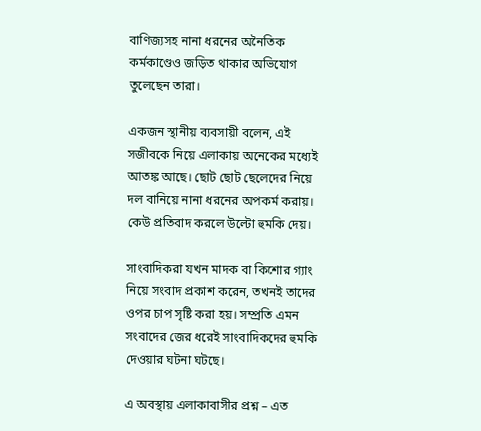বাণিজ্যসহ নানা ধরনের অনৈতিক কর্মকাণ্ডেও জড়িত থাকার অভিযোগ তুলেছেন তারা।

একজন স্থানীয় ব্যবসায়ী বলেন, এই সজীবকে নিয়ে এলাকায় অনেকের মধ্যেই আতঙ্ক আছে। ছোট ছোট ছেলেদের নিয়ে দল বানিয়ে নানা ধরনের অপকর্ম করায়। কেউ প্রতিবাদ করলে উল্টো হুমকি দেয়।

সাংবাদিকরা যখন মাদক বা কিশোর গ্যাং নিয়ে সংবাদ প্রকাশ করেন, তখনই তাদের ওপর চাপ সৃষ্টি করা হয়। সম্প্রতি এমন সংবাদের জের ধরেই সাংবাদিকদের হুমকি দেওয়ার ঘটনা ঘটছে।

এ অবস্থায় এলাকাবাসীর প্রশ্ন – এত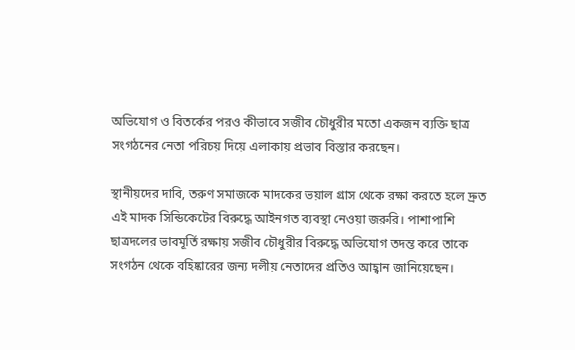অভিযোগ ও বিতর্কের পরও কীভাবে সজীব চৌধুরীর মতো একজন ব্যক্তি ছাত্র সংগঠনের নেতা পরিচয় দিয়ে এলাকায় প্রভাব বিস্তার করছেন।

স্থানীয়দের দাবি, তরুণ সমাজকে মাদকের ভয়াল গ্রাস থেকে রক্ষা করতে হলে দ্রুত এই মাদক সিন্ডিকেটের বিরুদ্ধে আইনগত ব্যবস্থা নেওয়া জরুরি। পাশাপাশি ছাত্রদলের ভাবমূর্তি রক্ষায় সজীব চৌধুরীর বিরুদ্ধে অভিযোগ তদন্ত করে তাকে সংগঠন থেকে বহিষ্কারের জন্য দলীয় নেতাদের প্রতিও আহ্বান জানিয়েছেন।